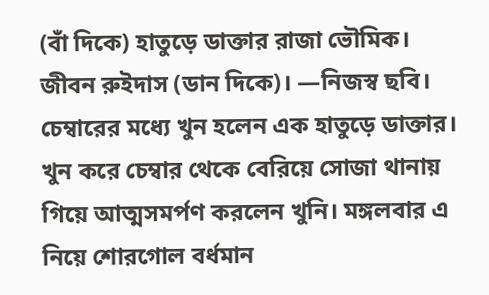(বাঁ দিকে) হাতুড়ে ডাক্তার রাজা ভৌমিক। জীবন রুইদাস (ডান দিকে)। —নিজস্ব ছবি।
চেম্বারের মধ্যে খুন হলেন এক হাতুড়ে ডাক্তার। খুন করে চেম্বার থেকে বেরিয়ে সোজা থানায় গিয়ে আত্মসমর্পণ করলেন খুনি। মঙ্গলবার এ নিয়ে শোরগোল বর্ধমান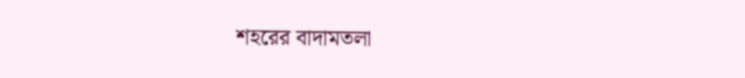শহরের বাদামতলা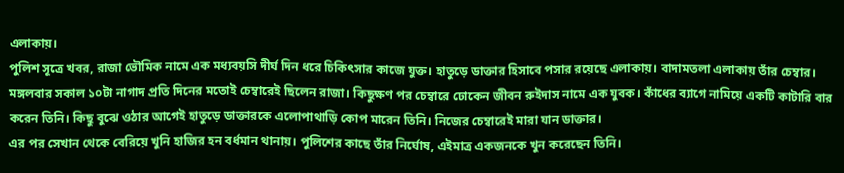এলাকায়।
পুলিশ সূত্রে খবর, রাজা ভৌমিক নামে এক মধ্যবয়সি দীর্ঘ দিন ধরে চিকিৎসার কাজে যুক্ত। হাতুড়ে ডাক্তার হিসাবে পসার রয়েছে এলাকায়। বাদামতলা এলাকায় তাঁর চেম্বার। মঙ্গলবার সকাল ১০টা নাগাদ প্রতি দিনের মতোই চেম্বারেই ছিলেন রাজা। কিছুক্ষণ পর চেম্বারে ঢোকেন জীবন রুইদাস নামে এক যুবক। কাঁধের ব্যাগে নামিয়ে একটি কাটারি বার করেন তিনি। কিছু বুঝে ওঠার আগেই হাতুড়ে ডাক্তারকে এলোপাথাড়ি কোপ মারেন তিনি। নিজের চেম্বারেই মারা যান ডাক্তার।
এর পর সেখান থেকে বেরিয়ে খুনি হাজির হন বর্ধমান থানায়। পুলিশের কাছে তাঁর নির্ঘোষ, এইমাত্র একজনকে খুন করেছেন তিনি।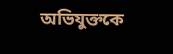অভিযুক্তকে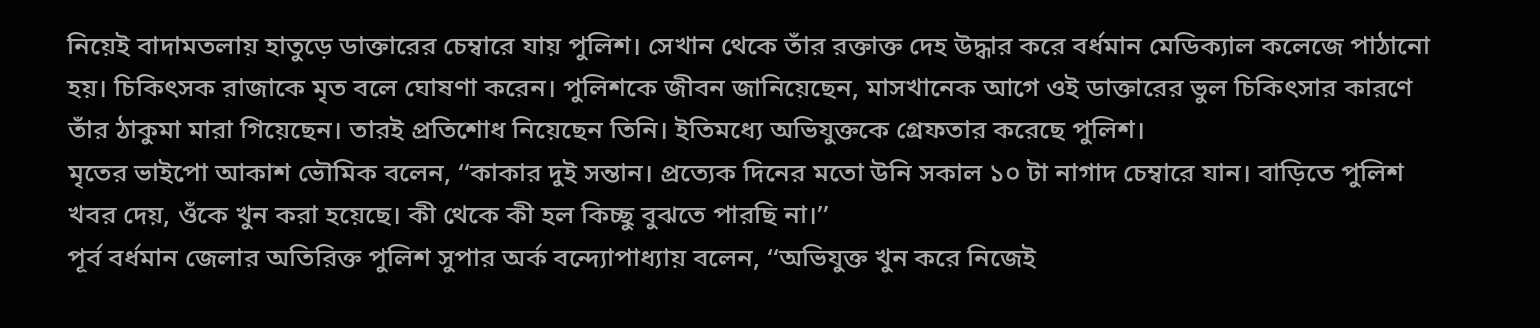নিয়েই বাদামতলায় হাতুড়ে ডাক্তারের চেম্বারে যায় পুলিশ। সেখান থেকে তাঁর রক্তাক্ত দেহ উদ্ধার করে বর্ধমান মেডিক্যাল কলেজে পাঠানো হয়। চিকিৎসক রাজাকে মৃত বলে ঘোষণা করেন। পুলিশকে জীবন জানিয়েছেন, মাসখানেক আগে ওই ডাক্তারের ভুল চিকিৎসার কারণে তাঁর ঠাকুমা মারা গিয়েছেন। তারই প্রতিশোধ নিয়েছেন তিনি। ইতিমধ্যে অভিযুক্তকে গ্রেফতার করেছে পুলিশ।
মৃতের ভাইপো আকাশ ভৌমিক বলেন, ‘‘কাকার দুই সন্তান। প্রত্যেক দিনের মতো উনি সকাল ১০ টা নাগাদ চেম্বারে যান। বাড়িতে পুলিশ খবর দেয়, ওঁকে খুন করা হয়েছে। কী থেকে কী হল কিচ্ছু বুঝতে পারছি না।’’
পূর্ব বর্ধমান জেলার অতিরিক্ত পুলিশ সুপার অর্ক বন্দ্যোপাধ্যায় বলেন, ‘‘অভিযুক্ত খুন করে নিজেই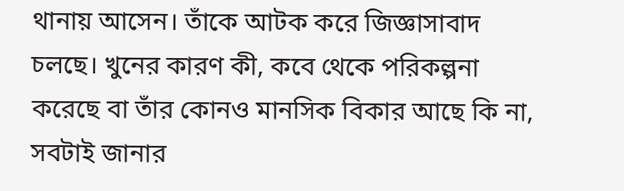থানায় আসেন। তাঁকে আটক করে জিজ্ঞাসাবাদ চলছে। খুনের কারণ কী, কবে থেকে পরিকল্পনা করেছে বা তাঁর কোনও মানসিক বিকার আছে কি না, সবটাই জানার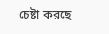চেষ্টা করছে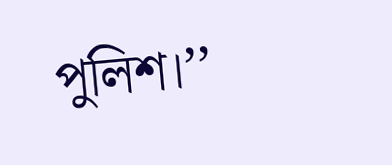পুলিশ।’’